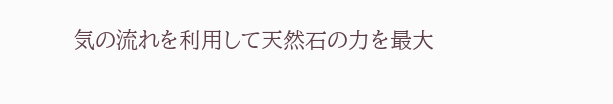気の流れを利用して天然石の力を最大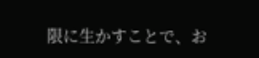限に生かすことで、お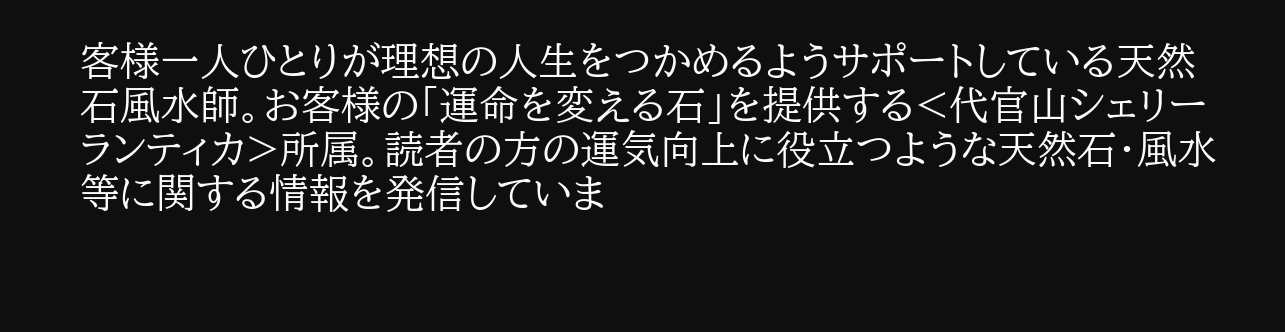客様一人ひとりが理想の人生をつかめるようサポートしている天然石風水師。お客様の「運命を変える石」を提供する<代官山シェリーランティカ>所属。読者の方の運気向上に役立つような天然石・風水等に関する情報を発信していま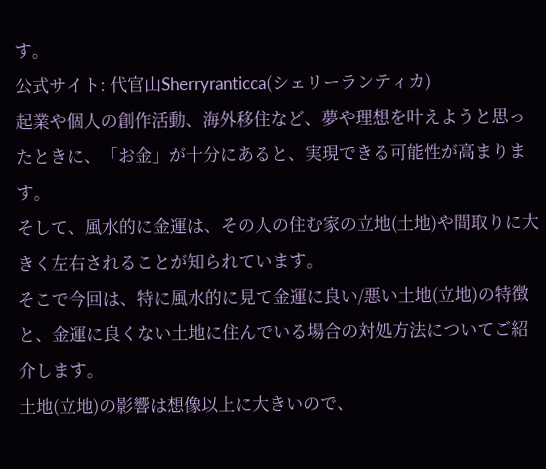す。
公式サイト: 代官山Sherryranticca(シェリーランティカ)
起業や個人の創作活動、海外移住など、夢や理想を叶えようと思ったときに、「お金」が十分にあると、実現できる可能性が高まります。
そして、風水的に金運は、その人の住む家の立地(土地)や間取りに大きく左右されることが知られています。
そこで今回は、特に風水的に見て金運に良い/悪い土地(立地)の特徴と、金運に良くない土地に住んでいる場合の対処方法についてご紹介します。
土地(立地)の影響は想像以上に大きいので、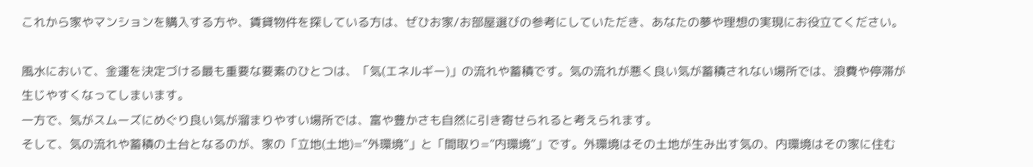これから家やマンションを購入する方や、賃貸物件を探している方は、ぜひお家/お部屋選びの参考にしていただき、あなたの夢や理想の実現にお役立てください。

風水において、金運を決定づける最も重要な要素のひとつは、「気(エネルギー)」の流れや蓄積です。気の流れが悪く良い気が蓄積されない場所では、浪費や停滞が生じやすくなってしまいます。
一方で、気がスムーズにめぐり良い気が溜まりやすい場所では、富や豊かさも自然に引き寄せられると考えられます。
そして、気の流れや蓄積の土台となるのが、家の「立地(土地)=”外環境”」と「間取り=”内環境”」です。外環境はその土地が生み出す気の、内環境はその家に住む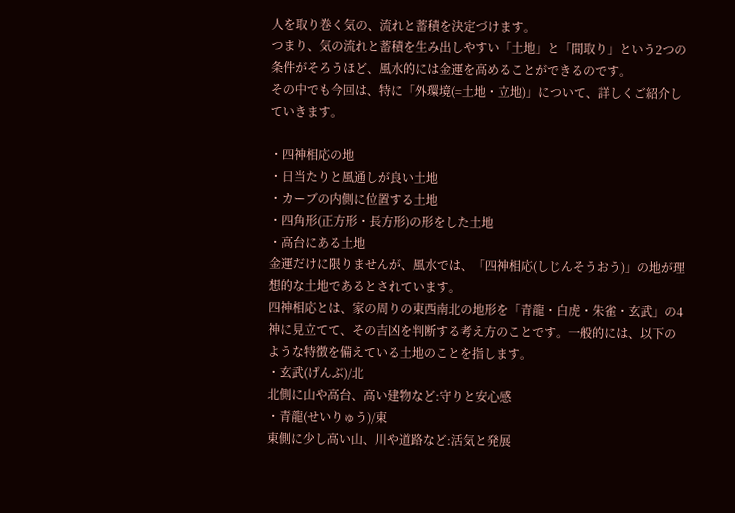人を取り巻く気の、流れと蓄積を決定づけます。
つまり、気の流れと蓄積を生み出しやすい「土地」と「間取り」という2つの条件がそろうほど、風水的には金運を高めることができるのです。
その中でも今回は、特に「外環境(=土地・立地)」について、詳しくご紹介していきます。

・四神相応の地
・日当たりと風通しが良い土地
・カーブの内側に位置する土地
・四角形(正方形・長方形)の形をした土地
・高台にある土地
金運だけに限りませんが、風水では、「四神相応(しじんそうおう)」の地が理想的な土地であるとされています。
四神相応とは、家の周りの東西南北の地形を「青龍・白虎・朱雀・玄武」の4神に見立てて、その吉凶を判断する考え方のことです。一般的には、以下のような特徴を備えている土地のことを指します。
・玄武(げんぶ)/北
北側に山や高台、高い建物など:守りと安心感
・青龍(せいりゅう)/東
東側に少し高い山、川や道路など:活気と発展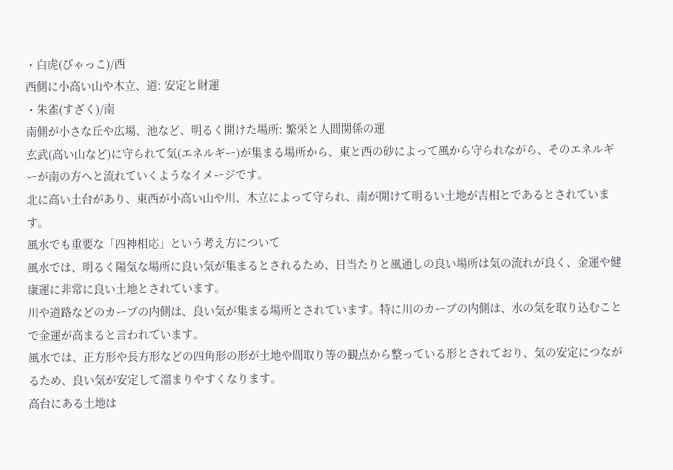・白虎(びゃっこ)/西
西側に小高い山や木立、道: 安定と財運
・朱雀(すざく)/南
南側が小さな丘や広場、池など、明るく開けた場所: 繁栄と人間関係の運
玄武(高い山など)に守られて気(エネルギー)が集まる場所から、東と西の砂によって風から守られながら、そのエネルギーが南の方へと流れていくようなイメージです。
北に高い土台があり、東西が小高い山や川、木立によって守られ、南が開けて明るい土地が吉相とであるとされています。
風水でも重要な「四神相応」という考え方について
風水では、明るく陽気な場所に良い気が集まるとされるため、日当たりと風通しの良い場所は気の流れが良く、金運や健康運に非常に良い土地とされています。
川や道路などのカーブの内側は、良い気が集まる場所とされています。特に川のカーブの内側は、水の気を取り込むことで金運が高まると言われています。
風水では、正方形や長方形などの四角形の形が土地や間取り等の観点から整っている形とされており、気の安定につながるため、良い気が安定して溜まりやすくなります。
高台にある土地は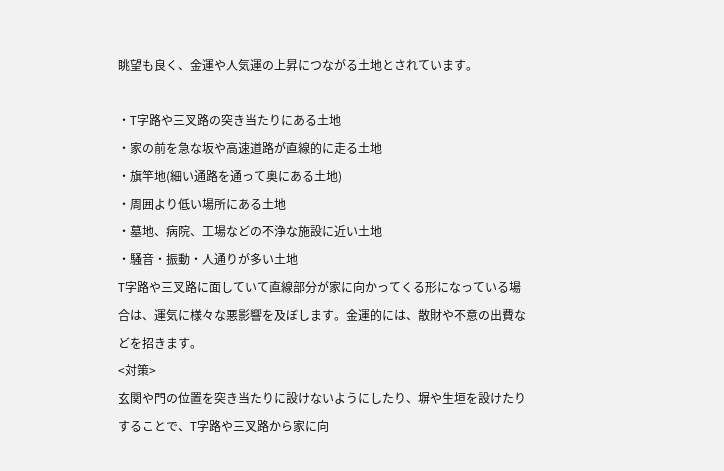眺望も良く、金運や人気運の上昇につながる土地とされています。

・T字路や三叉路の突き当たりにある土地
・家の前を急な坂や高速道路が直線的に走る土地
・旗竿地(細い通路を通って奥にある土地)
・周囲より低い場所にある土地
・墓地、病院、工場などの不浄な施設に近い土地
・騒音・振動・人通りが多い土地
T字路や三叉路に面していて直線部分が家に向かってくる形になっている場合は、運気に様々な悪影響を及ぼします。金運的には、散財や不意の出費などを招きます。
<対策>
玄関や門の位置を突き当たりに設けないようにしたり、塀や生垣を設けたりすることで、T字路や三叉路から家に向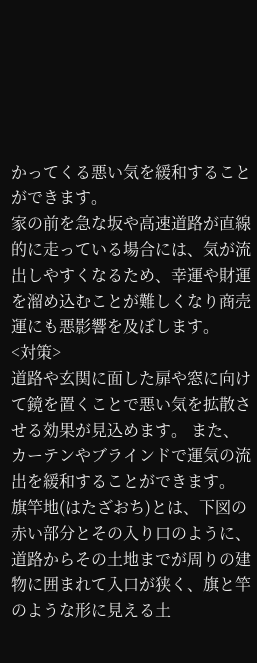かってくる悪い気を緩和することができます。
家の前を急な坂や高速道路が直線的に走っている場合には、気が流出しやすくなるため、幸運や財運を溜め込むことが難しくなり商売運にも悪影響を及ぼします。
<対策>
道路や玄関に面した扉や窓に向けて鏡を置くことで悪い気を拡散させる効果が見込めます。 また、カーテンやブラインドで運気の流出を緩和することができます。
旗竿地(はたざおち)とは、下図の赤い部分とその入り口のように、道路からその土地までが周りの建物に囲まれて入口が狭く、旗と竿のような形に見える土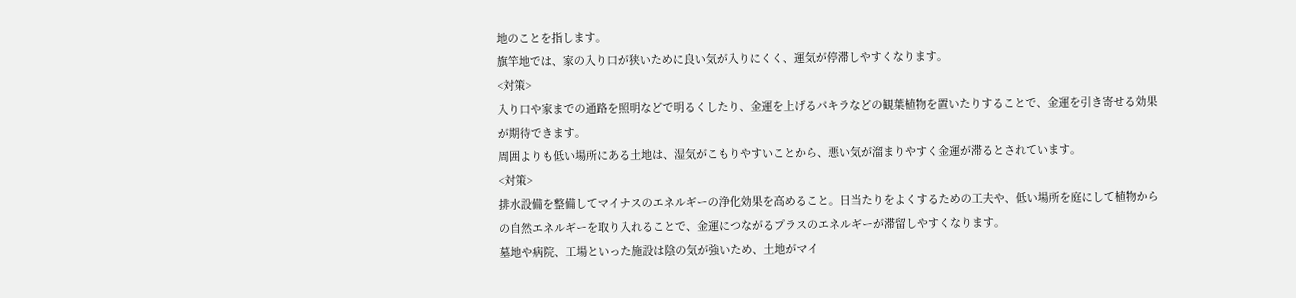地のことを指します。
旗竿地では、家の入り口が狭いために良い気が入りにくく、運気が停滞しやすくなります。
<対策>
入り口や家までの通路を照明などで明るくしたり、金運を上げるパキラなどの観葉植物を置いたりすることで、金運を引き寄せる効果が期待できます。
周囲よりも低い場所にある土地は、湿気がこもりやすいことから、悪い気が溜まりやすく金運が滞るとされています。
<対策>
排水設備を整備してマイナスのエネルギーの浄化効果を高めること。日当たりをよくするための工夫や、低い場所を庭にして植物からの自然エネルギーを取り入れることで、金運につながるプラスのエネルギーが滞留しやすくなります。
墓地や病院、工場といった施設は陰の気が強いため、土地がマイ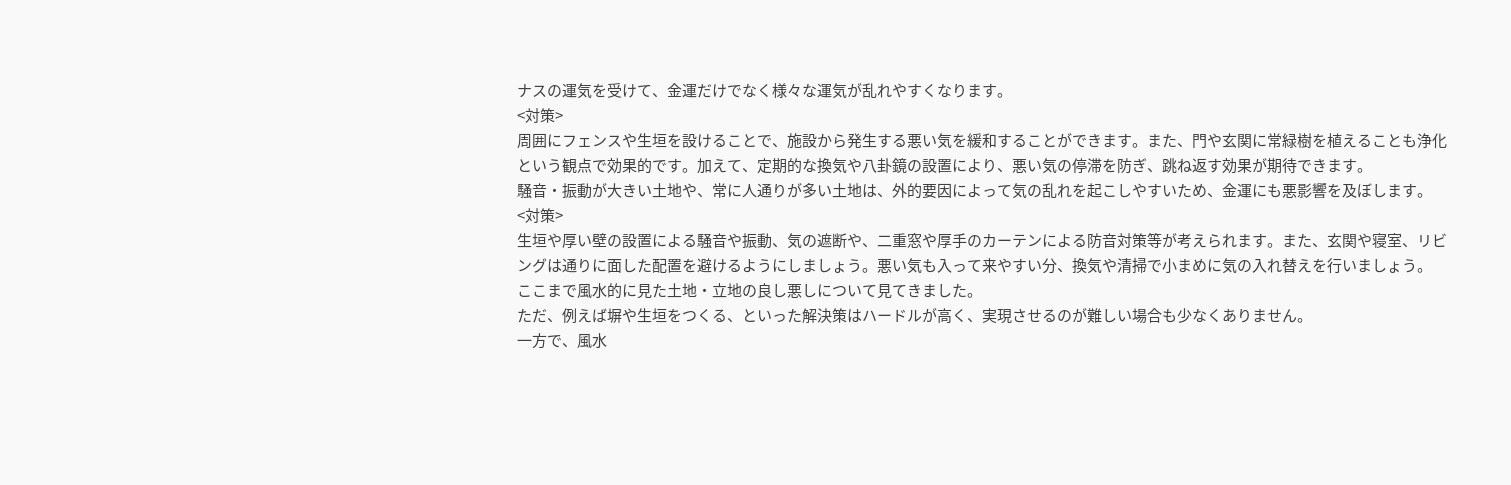ナスの運気を受けて、金運だけでなく様々な運気が乱れやすくなります。
<対策>
周囲にフェンスや生垣を設けることで、施設から発生する悪い気を緩和することができます。また、門や玄関に常緑樹を植えることも浄化という観点で効果的です。加えて、定期的な換気や八卦鏡の設置により、悪い気の停滞を防ぎ、跳ね返す効果が期待できます。
騒音・振動が大きい土地や、常に人通りが多い土地は、外的要因によって気の乱れを起こしやすいため、金運にも悪影響を及ぼします。
<対策>
生垣や厚い壁の設置による騒音や振動、気の遮断や、二重窓や厚手のカーテンによる防音対策等が考えられます。また、玄関や寝室、リビングは通りに面した配置を避けるようにしましょう。悪い気も入って来やすい分、換気や清掃で小まめに気の入れ替えを行いましょう。
ここまで風水的に見た土地・立地の良し悪しについて見てきました。
ただ、例えば塀や生垣をつくる、といった解決策はハードルが高く、実現させるのが難しい場合も少なくありません。
一方で、風水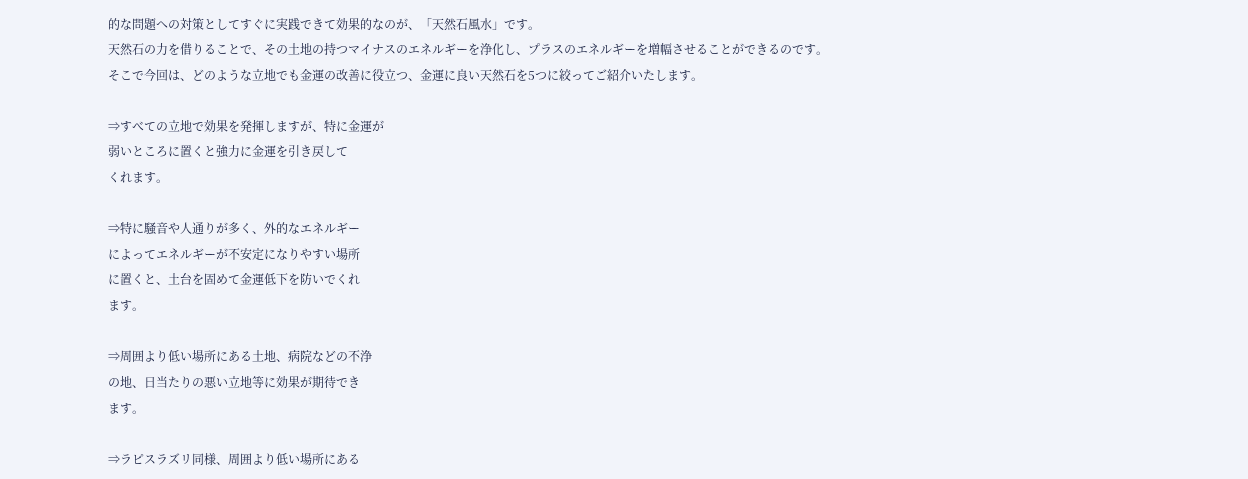的な問題への対策としてすぐに実践できて効果的なのが、「天然石風水」です。
天然石の力を借りることで、その土地の持つマイナスのエネルギーを浄化し、プラスのエネルギーを増幅させることができるのです。
そこで今回は、どのような立地でも金運の改善に役立つ、金運に良い天然石を5つに絞ってご紹介いたします。

⇒すべての立地で効果を発揮しますが、特に金運が
弱いところに置くと強力に金運を引き戻して
くれます。

⇒特に騒音や人通りが多く、外的なエネルギー
によってエネルギーが不安定になりやすい場所
に置くと、土台を固めて金運低下を防いでくれ
ます。

⇒周囲より低い場所にある土地、病院などの不浄
の地、日当たりの悪い立地等に効果が期待でき
ます。

⇒ラピスラズリ同様、周囲より低い場所にある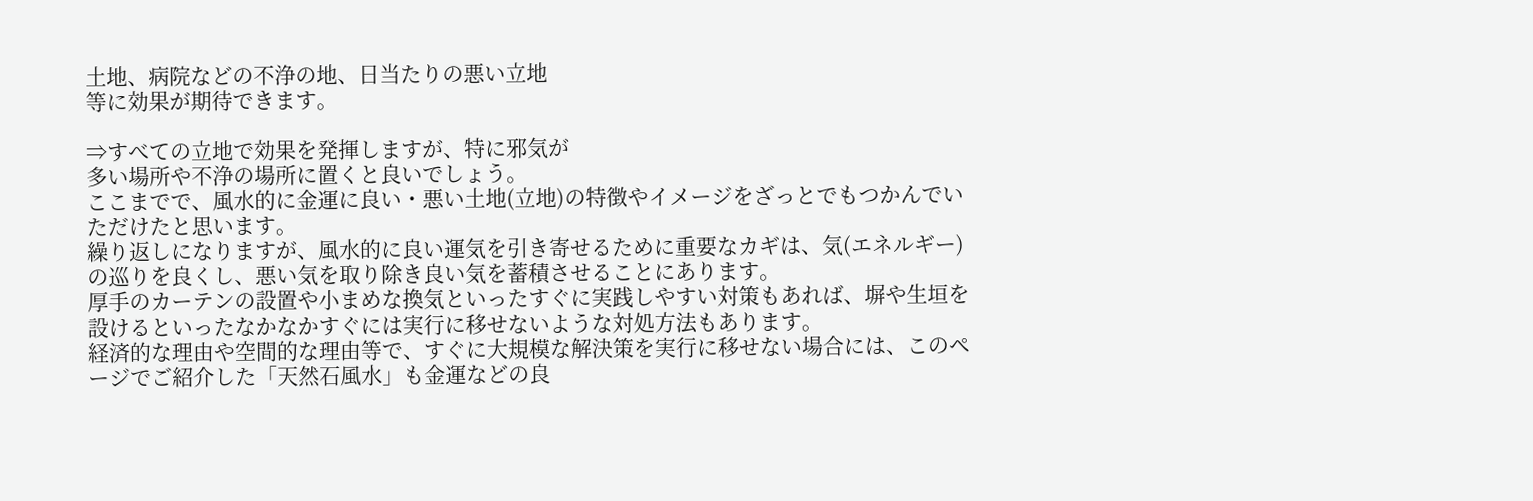土地、病院などの不浄の地、日当たりの悪い立地
等に効果が期待できます。

⇒すべての立地で効果を発揮しますが、特に邪気が
多い場所や不浄の場所に置くと良いでしょう。
ここまでで、風水的に金運に良い・悪い土地(立地)の特徴やイメージをざっとでもつかんでいただけたと思います。
繰り返しになりますが、風水的に良い運気を引き寄せるために重要なカギは、気(エネルギー)の巡りを良くし、悪い気を取り除き良い気を蓄積させることにあります。
厚手のカーテンの設置や小まめな換気といったすぐに実践しやすい対策もあれば、塀や生垣を設けるといったなかなかすぐには実行に移せないような対処方法もあります。
経済的な理由や空間的な理由等で、すぐに大規模な解決策を実行に移せない場合には、このページでご紹介した「天然石風水」も金運などの良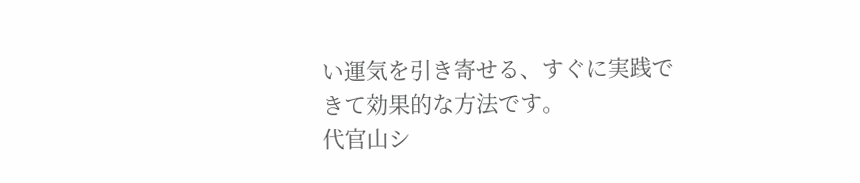い運気を引き寄せる、すぐに実践できて効果的な方法です。
代官山シ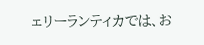ェリーランティカでは、お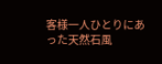客様一人ひとりにあった天然石風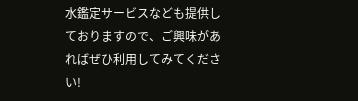水鑑定サービスなども提供しておりますので、ご興味があればぜひ利用してみてください!